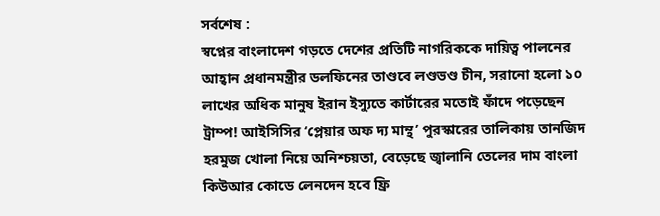সর্বশেষ :
স্বপ্নের বাংলাদেশ গড়তে দেশের প্রতিটি নাগরিককে দায়িত্ব পালনের আহ্বান প্রধানমন্ত্রীর ডলফিনের তাণ্ডবে লণ্ডভণ্ড চীন, সরানো হলো ১০ লাখের ‍অধিক মানুষ ইরান ইস্যুতে কার্টারের মতোই ফাঁদে পড়েছেন ট্রাম্প! আইসিসির ‘প্লেয়ার অফ দ্য মান্থ’ পুরস্কারের তালিকায় তানজিদ হরমুজ খোলা নিয়ে অনিশ্চয়তা, বেড়েছে জ্বালানি তেলের দাম বাংলা কিউআর কোডে লেনদেন হবে ফ্রি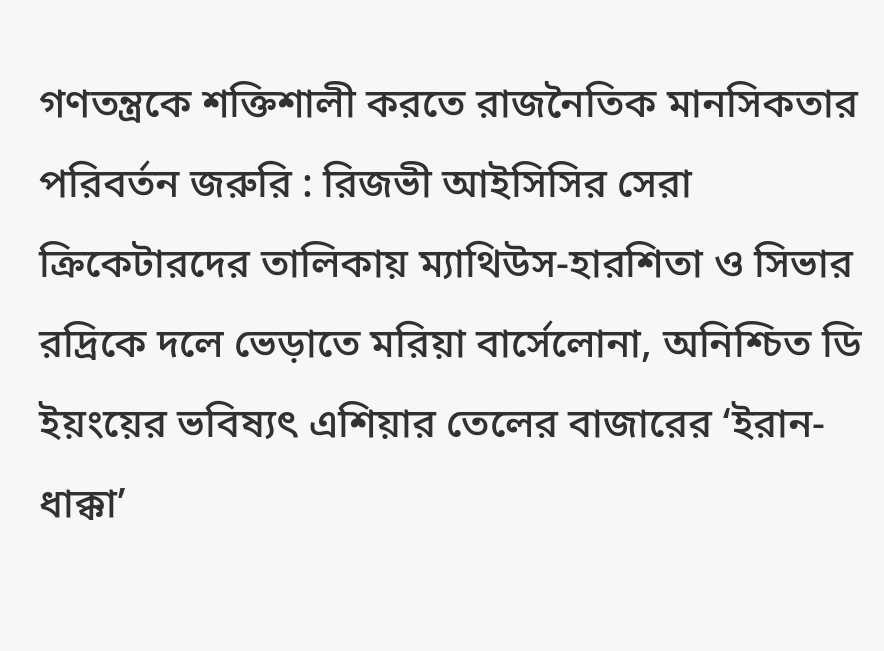গণতন্ত্রকে শক্তিশালী করতে রাজনৈতিক মানসিকতার পরিবর্তন জরুরি : রিজভী আইসিসির সেরা ক্রিকেটারদের তালিকায় ম্যাথিউস-হারশিতা ও সিভার রদ্রিকে দলে ভেড়াতে মরিয়া বার্সেলোনা, অনিশ্চিত ডি ইয়ংয়ের ভবিষ্যৎ এশিয়ার তেলের বাজারের ‘ইরান-ধাক্কা’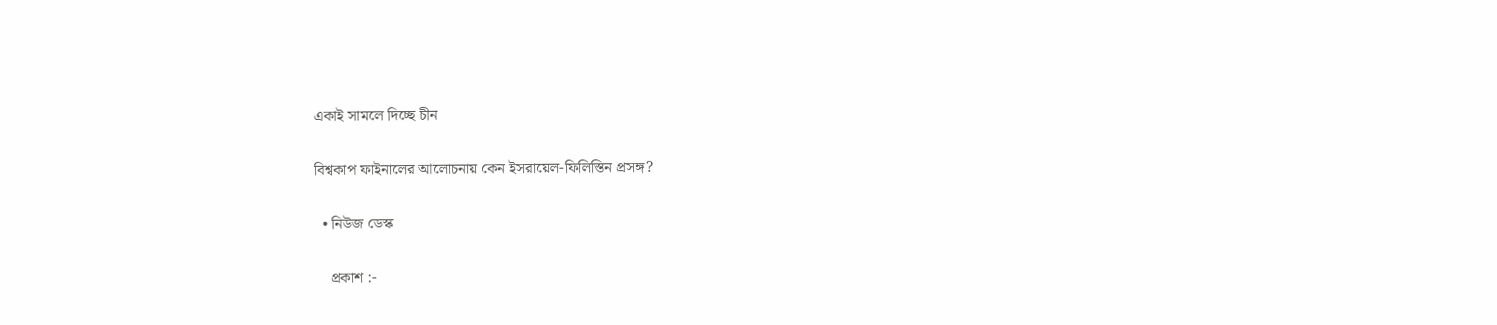একাই সামলে দিচ্ছে চীন

বিশ্বকাপ ফাইনালের আলোচনায় কেন ইসরায়েল-ফিলিস্তিন প্রসঙ্গ?

  • নিউজ ডেস্ক

    প্রকাশ :-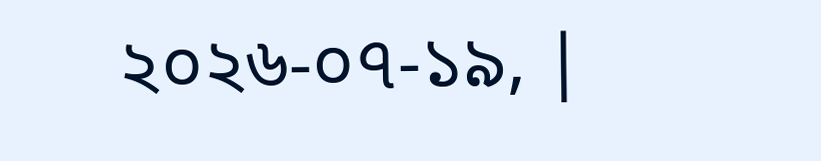২০২৬-০৭-১৯, |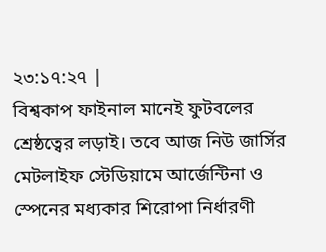২৩:১৭:২৭ |
বিশ্বকাপ ফাইনাল মানেই ফুটবলের শ্রেষ্ঠত্বের লড়াই। তবে আজ নিউ জার্সির মেটলাইফ স্টেডিয়ামে আর্জেন্টিনা ও স্পেনের মধ্যকার শিরোপা নির্ধারণী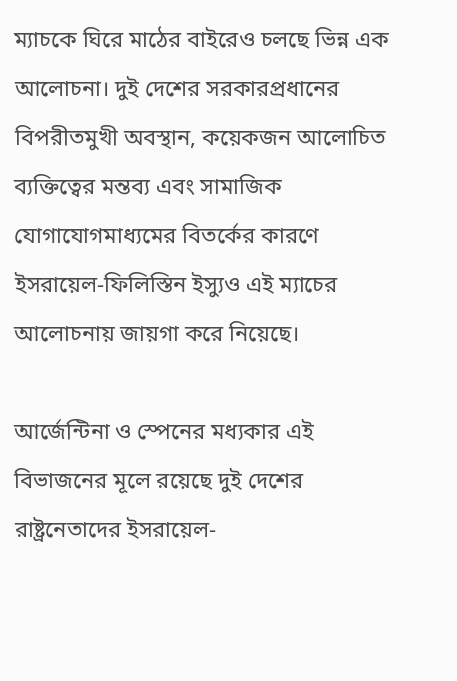ম্যাচকে ঘিরে মাঠের বাইরেও চলছে ভিন্ন এক আলোচনা। দুই দেশের সরকারপ্রধানের বিপরীতমুখী অবস্থান, কয়েকজন আলোচিত ব্যক্তিত্বের মন্তব্য এবং সামাজিক যোগাযোগমাধ্যমের বিতর্কের কারণে ইসরায়েল-ফিলিস্তিন ইস্যুও এই ম্যাচের আলোচনায় জায়গা করে নিয়েছে।

আর্জেন্টিনা ও স্পেনের মধ্যকার এই বিভাজনের মূলে রয়েছে দুই দেশের রাষ্ট্রনেতাদের ইসরায়েল-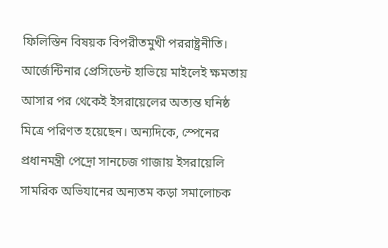ফিলিস্তিন বিষয়ক বিপরীতমুখী পররাষ্ট্রনীতি। আর্জেন্টিনার প্রেসিডেন্ট হাভিয়ে মাইলেই ক্ষমতায় আসার পর থেকেই ইসরায়েলের অত্যন্ত ঘনিষ্ঠ মিত্রে পরিণত হয়েছেন। অন্যদিকে, স্পেনের প্রধানমন্ত্রী পেদ্রো সানচেজ গাজায় ইসরায়েলি সামরিক অভিযানের অন্যতম কড়া সমালোচক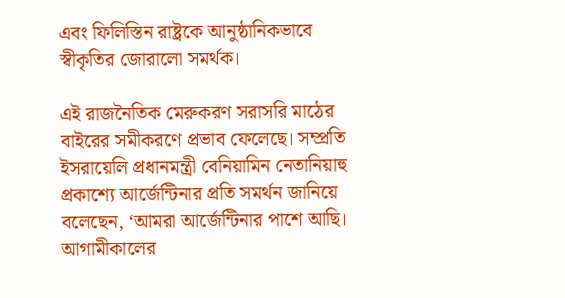এবং ফিলিস্তিন রাষ্ট্রকে আনুষ্ঠানিকভাবে স্বীকৃতির জোরালো সমর্থক।

এই রাজনৈতিক মেরুকরণ সরাসরি মাঠের বাইরের সমীকরণে প্রভাব ফেলেছে। সম্প্রতি ইসরায়েলি প্রধানমন্ত্রী বেনিয়ামিন নেতানিয়াহু প্রকাশ্যে আর্জেন্টিনার প্রতি সমর্থন জানিয়ে বলেছেন, ‘আমরা আর্জেন্টিনার পাশে আছি। আগামীকালের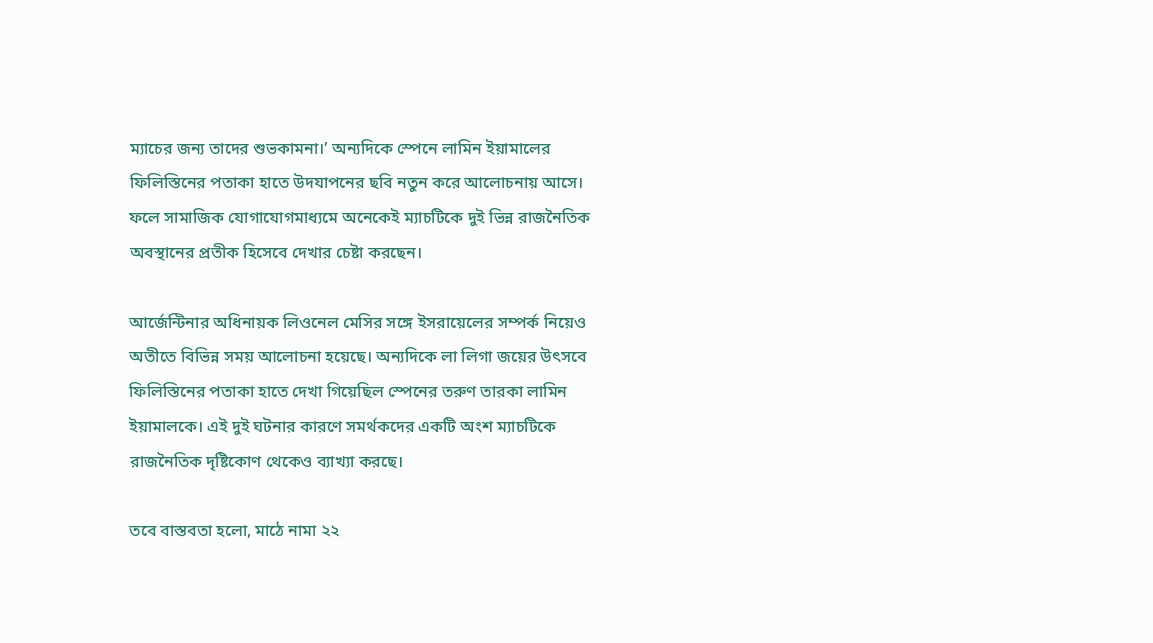ম্যাচের জন্য তাদের শুভকামনা।’ অন্যদিকে স্পেনে লামিন ইয়ামালের ফিলিস্তিনের পতাকা হাতে উদযাপনের ছবি নতুন করে আলোচনায় আসে। ফলে সামাজিক যোগাযোগমাধ্যমে অনেকেই ম্যাচটিকে দুই ভিন্ন রাজনৈতিক অবস্থানের প্রতীক হিসেবে দেখার চেষ্টা করছেন।

আর্জেন্টিনার অধিনায়ক লিওনেল মেসির সঙ্গে ইসরায়েলের সম্পর্ক নিয়েও অতীতে বিভিন্ন সময় আলোচনা হয়েছে। অন্যদিকে লা লিগা জয়ের উৎসবে ফিলিস্তিনের পতাকা হাতে দেখা গিয়েছিল স্পেনের তরুণ তারকা লামিন ইয়ামালকে। এই দুই ঘটনার কারণে সমর্থকদের একটি অংশ ম্যাচটিকে রাজনৈতিক দৃষ্টিকোণ থেকেও ব্যাখ্যা করছে।

তবে বাস্তবতা হলো, মাঠে নামা ২২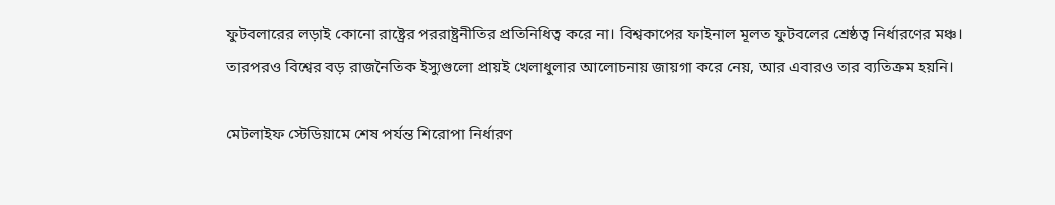ফুটবলারের লড়াই কোনো রাষ্ট্রের পররাষ্ট্রনীতির প্রতিনিধিত্ব করে না। বিশ্বকাপের ফাইনাল মূলত ফুটবলের শ্রেষ্ঠত্ব নির্ধারণের মঞ্চ। তারপরও বিশ্বের বড় রাজনৈতিক ইস্যুগুলো প্রায়ই খেলাধুলার আলোচনায় জায়গা করে নেয়, আর এবারও তার ব্যতিক্রম হয়নি।

মেটলাইফ স্টেডিয়ামে শেষ পর্যন্ত শিরোপা নির্ধারণ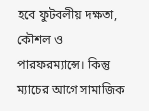হবে ফুটবলীয় দক্ষতা, কৌশল ও পারফরম্যান্সে। কিন্তু ম্যাচের আগে সামাজিক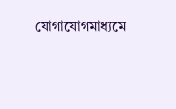যোগাযোগমাধ্যমে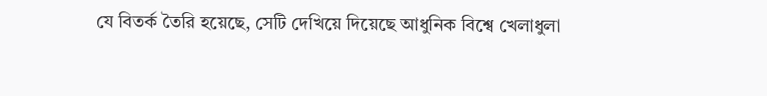যে বিতর্ক তৈরি হয়েছে, সেটি দেখিয়ে দিয়েছে আধুনিক বিশ্বে খেলাধুলা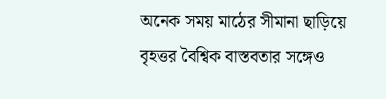অনেক সময় মাঠের সীমানা ছাড়িয়ে বৃহত্তর বৈশ্বিক বাস্তবতার সঙ্গেও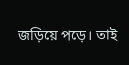জড়িয়ে পড়ে। তাই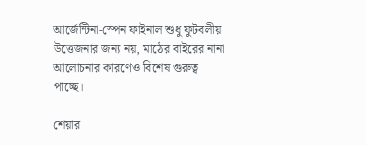আর্জেন্টিনা-স্পেন ফাইনাল শুধু ফুটবলীয় উত্তেজনার জন্য নয়, মাঠের বাইরের নানা আলোচনার কারণেও বিশেষ গুরুত্ব পাচ্ছে।

শেয়ার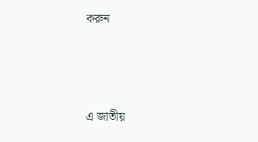করুন



এ জাতীয়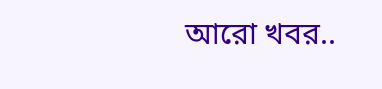আরো খবর..